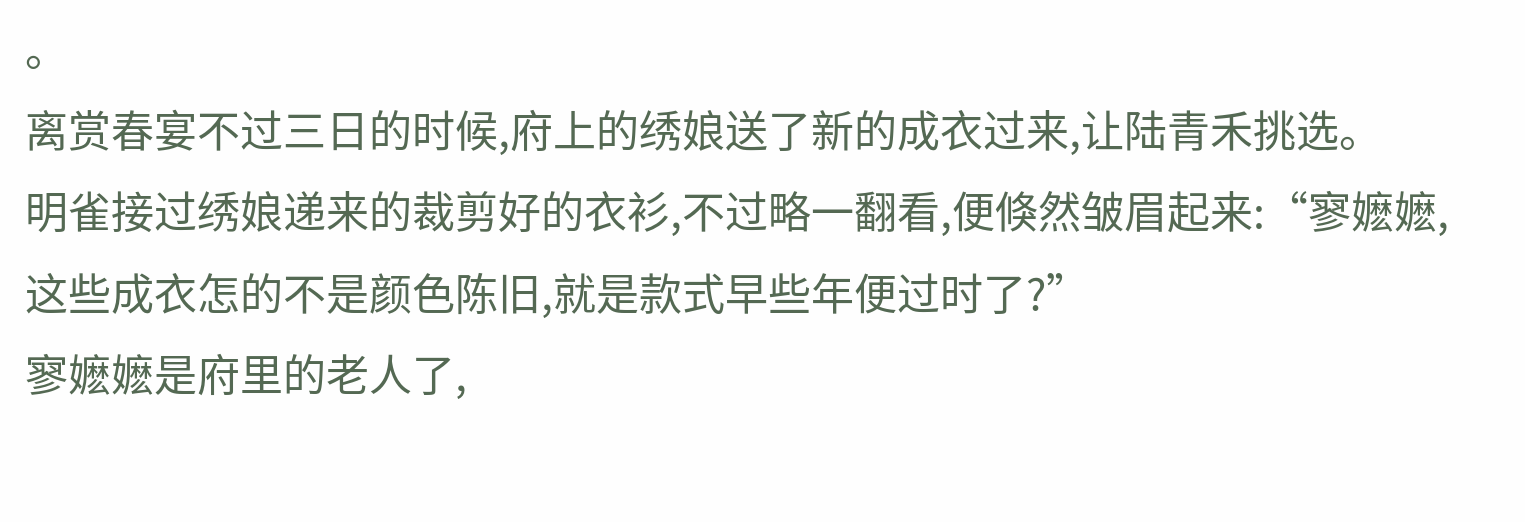。
离赏春宴不过三日的时候,府上的绣娘送了新的成衣过来,让陆青禾挑选。
明雀接过绣娘递来的裁剪好的衣衫,不过略一翻看,便倏然皱眉起来:“寥嬷嬷,这些成衣怎的不是颜色陈旧,就是款式早些年便过时了?”
寥嬷嬷是府里的老人了,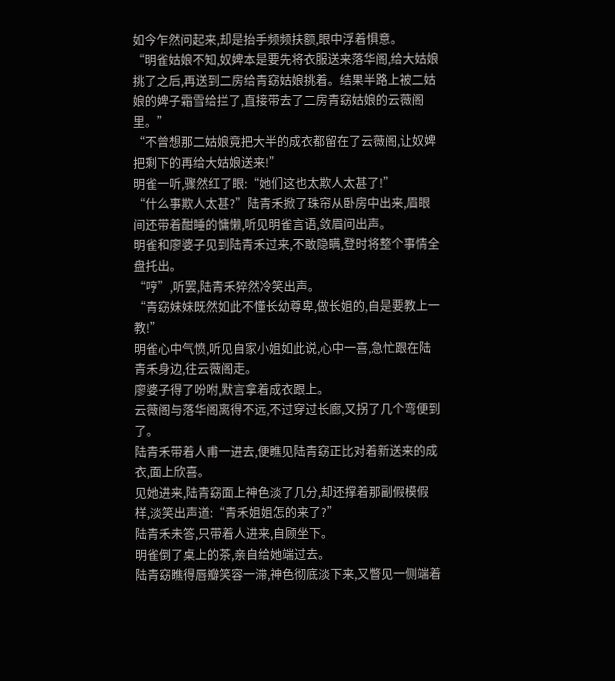如今乍然问起来,却是抬手频频扶额,眼中浮着惧意。
“明雀姑娘不知,奴婢本是要先将衣服送来落华阁,给大姑娘挑了之后,再送到二房给青窈姑娘挑着。结果半路上被二姑娘的婢子霜雪给拦了,直接带去了二房青窈姑娘的云薇阁里。”
“不曾想那二姑娘竟把大半的成衣都留在了云薇阁,让奴婢把剩下的再给大姑娘送来!”
明雀一听,骤然红了眼:“她们这也太欺人太甚了!”
“什么事欺人太甚?”陆青禾掀了珠帘从卧房中出来,眉眼间还带着酣睡的慵懒,听见明雀言语,敛眉问出声。
明雀和廖婆子见到陆青禾过来,不敢隐瞒,登时将整个事情全盘托出。
“哼”,听罢,陆青禾猝然冷笑出声。
“青窈妹妹既然如此不懂长幼尊卑,做长姐的,自是要教上一教!”
明雀心中气愤,听见自家小姐如此说,心中一喜,急忙跟在陆青禾身边,往云薇阁走。
廖婆子得了吩咐,默言拿着成衣跟上。
云薇阁与落华阁离得不远,不过穿过长廊,又拐了几个弯便到了。
陆青禾带着人甫一进去,便瞧见陆青窈正比对着新送来的成衣,面上欣喜。
见她进来,陆青窈面上神色淡了几分,却还撑着那副假模假样,淡笑出声道:“青禾姐姐怎的来了?”
陆青禾未答,只带着人进来,自顾坐下。
明雀倒了桌上的茶,亲自给她端过去。
陆青窈瞧得唇瓣笑容一滞,神色彻底淡下来,又瞥见一侧端着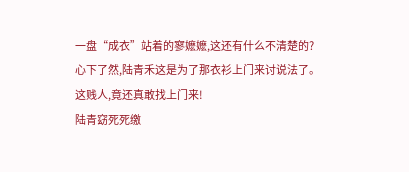一盘“成衣”站着的寥嬷嬷,这还有什么不清楚的?
心下了然,陆青禾这是为了那衣衫上门来讨说法了。
这贱人,竟还真敢找上门来!
陆青窈死死缴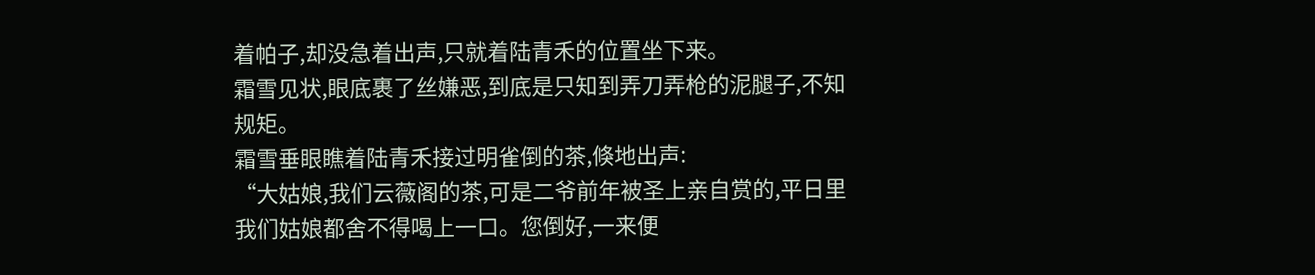着帕子,却没急着出声,只就着陆青禾的位置坐下来。
霜雪见状,眼底裹了丝嫌恶,到底是只知到弄刀弄枪的泥腿子,不知规矩。
霜雪垂眼瞧着陆青禾接过明雀倒的茶,倏地出声:
“大姑娘,我们云薇阁的茶,可是二爷前年被圣上亲自赏的,平日里我们姑娘都舍不得喝上一口。您倒好,一来便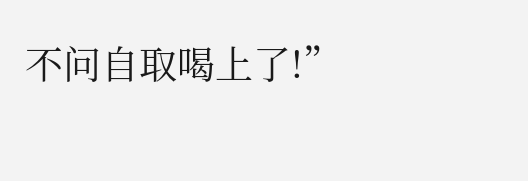不问自取喝上了!”